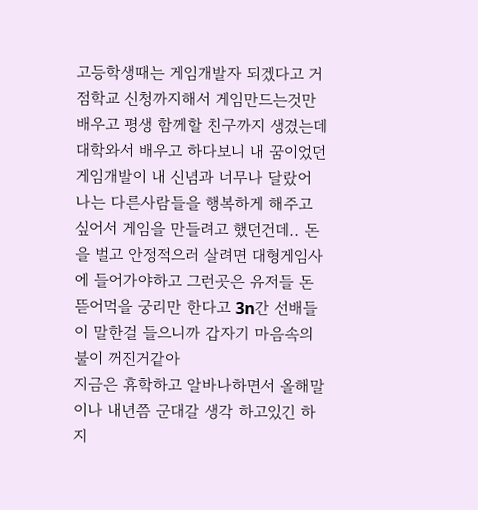고등학생때는 게임개발자 되겠다고 거점학교 신청까지해서 게임만드는것만 배우고 평생 함께할 친구까지 생겼는데 대학와서 배우고 하다보니 내 꿈이었던 게임개발이 내 신념과 너무나 달랐어
나는 다른사람들을 행복하게 해주고 싶어서 게임을 만들려고 했던건데.. 돈을 벌고 안정적으러 살려면 대형게임사에 들어가야하고 그런곳은 유저들 돈 뜯어먹을 궁리만 한다고 3n간 선배들이 말한걸 들으니까 갑자기 마음속의 불이 꺼진거같아
지금은 휴학하고 알바나하면서 올해말이나 내년쯤 군대갈 생각 하고있긴 하지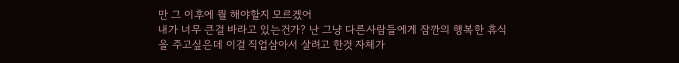만 그 이후에 뭘 해야할지 모르겠어
내가 너무 큰걸 바라고 있는건가? 난 그냥 다른사람들에게 잠깐의 행복한 휴식을 주고싶은데 이걸 직업삼아서 살려고 한것 자체가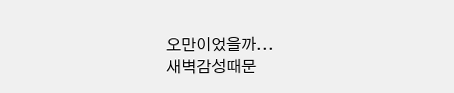오만이었을까...
새벽감성때문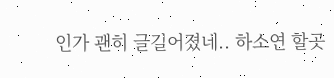인가 괜히 글길어졌네.. 하소연 할곳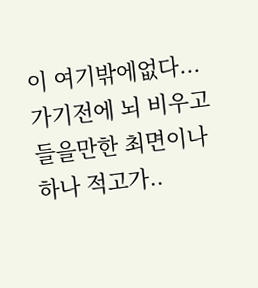이 여기밖에없다... 가기전에 뇌 비우고 들을만한 최면이나 하나 적고가..